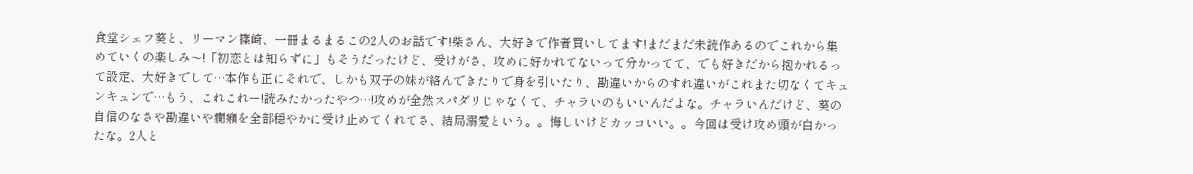食堂シェフ葵と、リーマン篠崎、一冊まるまるこの2人のお話です!柴さん、大好きで作者買いしてます!まだまだ未読作あるのでこれから集めていくの楽しみ〜!「初恋とは知らずに」もそうだったけど、受けがさ、攻めに好かれてないって分かってて、でも好きだから抱かれるって設定、大好きでして…本作も正にそれで、しかも双子の妹が絡んできたりで身を引いたり、勘違いからのすれ違いがこれまた切なくてキュンキュンで…もう、これこれー!読みたかったやつ…!攻めが全然スパダリじゃなくて、チャラいのもいいんだよな。チャラいんだけど、葵の自信のなさや勘違いや癇癪を全部穏やかに受け止めてくれてさ、結局溺愛という。。悔しいけどカッコいい。。今回は受け攻め頭が白かったな。2人と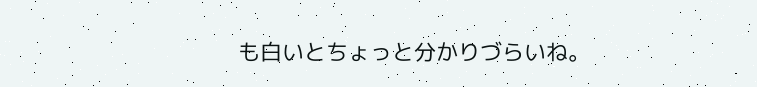も白いとちょっと分かりづらいね。